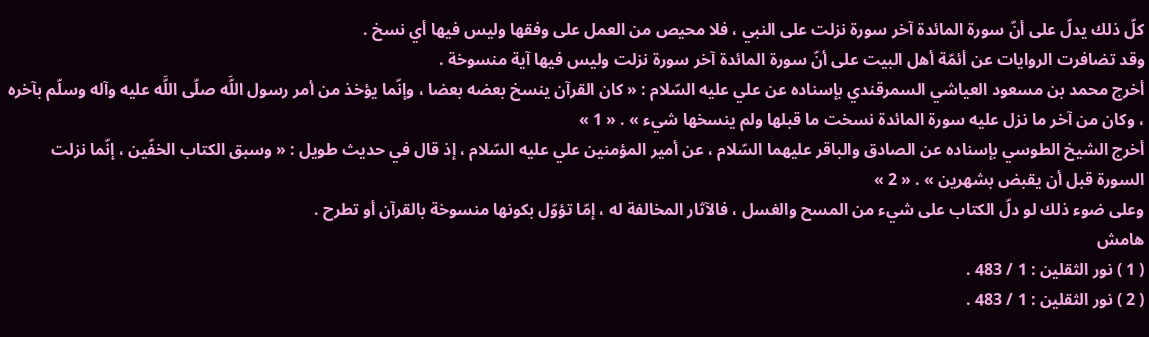كلّ ذلك يدلّ على أنّ سورة المائدة آخر سورة نزلت على النبي ، فلا محيص من العمل على وفقها وليس فيها أي نسخ .
وقد تضافرت الروايات عن أئمّة أهل البيت على أنّ سورة المائدة آخر سورة نزلت وليس فيها آية منسوخة .
أخرج محمد بن مسعود العياشي السمرقندي بإسناده عن علي عليه السّلام : « كان القرآن ينسخ بعضه بعضا ، وإنّما يؤخذ من أمر رسول اللَّه صلّى اللَّه عليه وآله وسلّم بآخره ، وكان من آخر ما نزل عليه سورة المائدة نسخت ما قبلها ولم ينسخها شيء » . « 1 »
أخرج الشيخ الطوسي بإسناده عن الصادق والباقر عليهما السّلام ، عن أمير المؤمنين علي عليه السّلام ، إذ قال في حديث طويل : « وسبق الكتاب الخفّين ، إنّما نزلت السورة قبل أن يقبض بشهرين » . « 2 »
وعلى ضوء ذلك لو دلّ الكتاب على شيء من المسح والغسل ، فالآثار المخالفة له ، إمّا تؤوّل بكونها منسوخة بالقرآن أو تطرح .
هامش
( 1 ) نور الثقلين : 1 / 483 .
( 2 ) نور الثقلين : 1 / 483 .